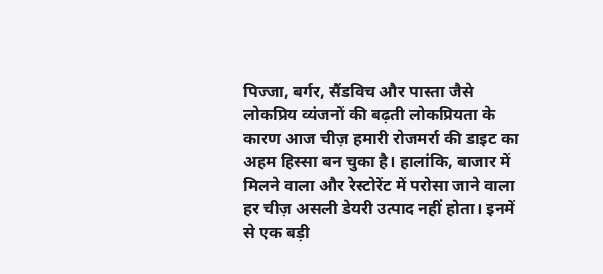पिज्जा, बर्गर, सैंडविच और पास्ता जैसे लोकप्रिय व्यंजनों की बढ़ती लोकप्रियता के कारण आज चीज़ हमारी रोजमर्रा की डाइट का अहम हिस्सा बन चुका है। हालांकि, बाजार में मिलने वाला और रेस्टोरेंट में परोसा जाने वाला हर चीज़ असली डेयरी उत्पाद नहीं होता। इनमें से एक बड़ी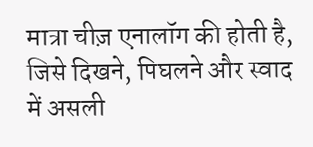मात्रा चीज़ एनालॉग की होती है, जिसे दिखने, पिघलने और स्वाद में असली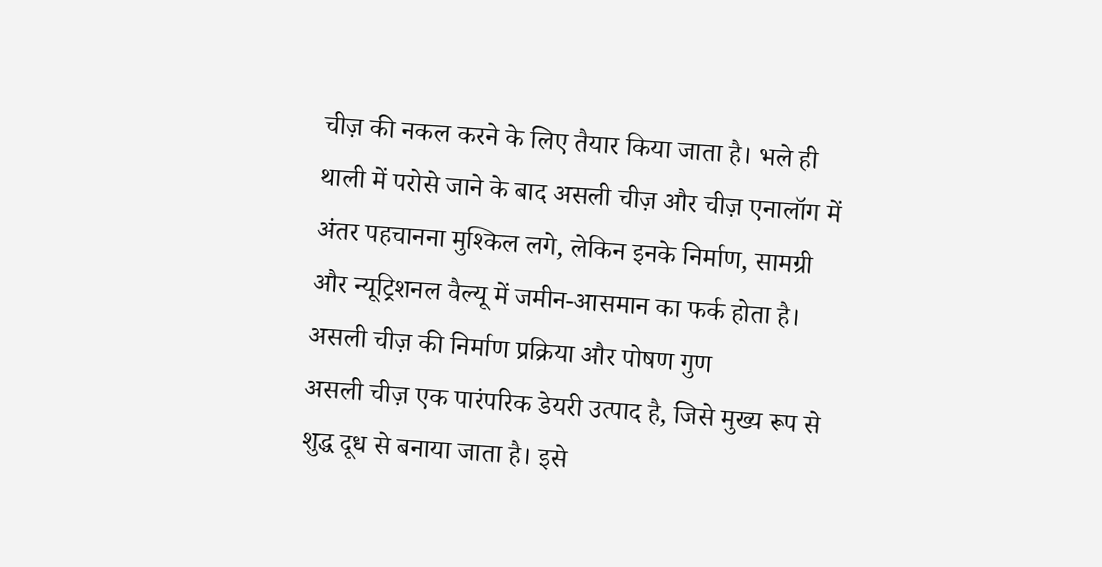चीज़ की नकल करने के लिए तैयार किया जाता है। भले ही थाली में परोसे जाने के बाद असली चीज़ और चीज़ एनालॉग में अंतर पहचानना मुश्किल लगे, लेकिन इनके निर्माण, सामग्री और न्यूट्रिशनल वैल्यू में जमीन-आसमान का फर्क होता है।
असली चीज़ की निर्माण प्रक्रिया और पोषण गुण
असली चीज़ एक पारंपरिक डेयरी उत्पाद है, जिसे मुख्य रूप से शुद्ध दूध से बनाया जाता है। इसे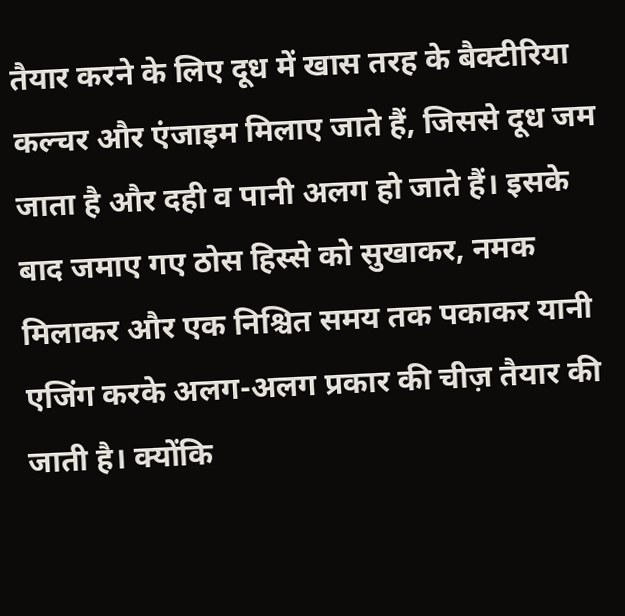तैयार करने के लिए दूध में खास तरह के बैक्टीरिया कल्चर और एंजाइम मिलाए जाते हैं, जिससे दूध जम जाता है और दही व पानी अलग हो जाते हैं। इसके बाद जमाए गए ठोस हिस्से को सुखाकर, नमक मिलाकर और एक निश्चित समय तक पकाकर यानी एजिंग करके अलग-अलग प्रकार की चीज़ तैयार की जाती है। क्योंकि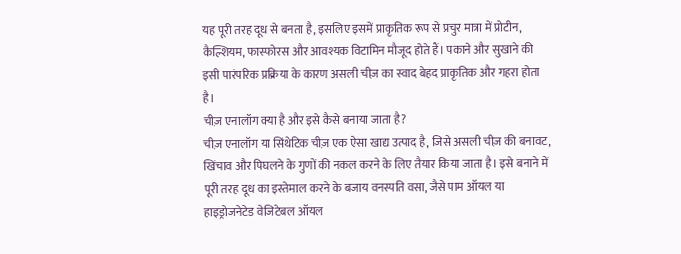यह पूरी तरह दूध से बनता है, इसलिए इसमें प्राकृतिक रूप से प्रचुर मात्रा में प्रोटीन, कैल्शियम, फास्फोरस और आवश्यक विटामिन मौजूद होते हैं। पकाने और सुखाने की इसी पारंपरिक प्रक्रिया के कारण असली चीज़ का स्वाद बेहद प्राकृतिक और गहरा होता है।
चीज़ एनालॉग क्या है और इसे कैसे बनाया जाता है?
चीज़ एनालॉग या सिंथेटिक चीज़ एक ऐसा खाद्य उत्पाद है, जिसे असली चीज़ की बनावट, खिंचाव और पिघलने के गुणों की नकल करने के लिए तैयार किया जाता है। इसे बनाने में पूरी तरह दूध का इस्तेमाल करने के बजाय वनस्पति वसा, जैसे पाम ऑयल या हाइड्रोजनेटेड वेजिटेबल ऑयल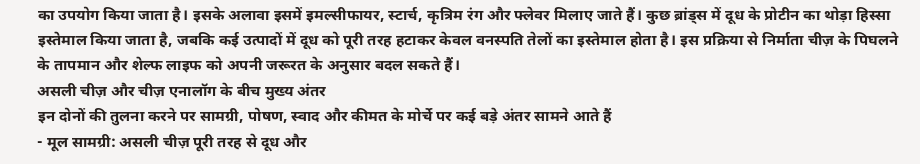का उपयोग किया जाता है। इसके अलावा इसमें इमल्सीफायर, स्टार्च, कृत्रिम रंग और फ्लेवर मिलाए जाते हैं। कुछ ब्रांड्स में दूध के प्रोटीन का थोड़ा हिस्सा इस्तेमाल किया जाता है, जबकि कई उत्पादों में दूध को पूरी तरह हटाकर केवल वनस्पति तेलों का इस्तेमाल होता है। इस प्रक्रिया से निर्माता चीज़ के पिघलने के तापमान और शेल्फ लाइफ को अपनी जरूरत के अनुसार बदल सकते हैं।
असली चीज़ और चीज़ एनालॉग के बीच मुख्य अंतर
इन दोनों की तुलना करने पर सामग्री, पोषण, स्वाद और कीमत के मोर्चे पर कई बड़े अंतर सामने आते हैं
- मूल सामग्री: असली चीज़ पूरी तरह से दूध और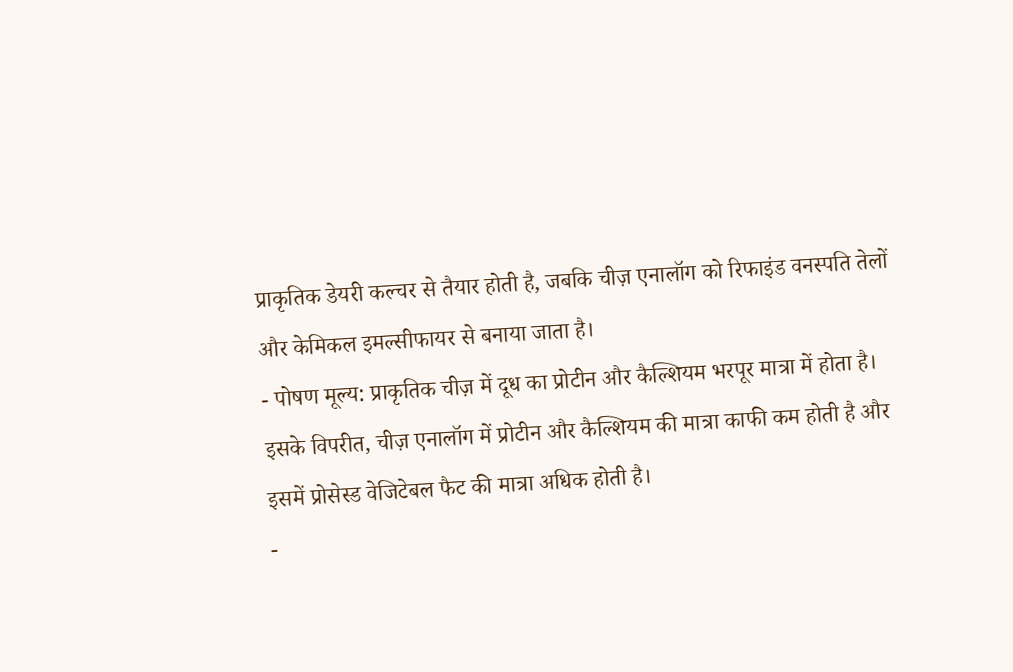प्राकृतिक डेयरी कल्चर से तैयार होती है, जबकि चीज़ एनालॉग को रिफाइंड वनस्पति तेलों और केमिकल इमल्सीफायर से बनाया जाता है।
- पोषण मूल्य: प्राकृतिक चीज़ में दूध का प्रोटीन और कैल्शियम भरपूर मात्रा में होता है। इसके विपरीत, चीज़ एनालॉग में प्रोटीन और कैल्शियम की मात्रा काफी कम होती है और इसमें प्रोसेस्ड वेजिटेबल फैट की मात्रा अधिक होती है।
-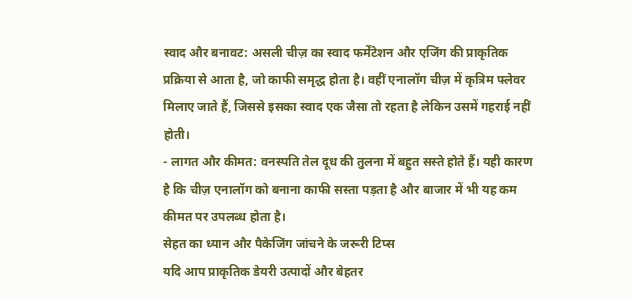स्वाद और बनावट: असली चीज़ का स्वाद फर्मेंटेशन और एजिंग की प्राकृतिक प्रक्रिया से आता है, जो काफी समृद्ध होता है। वहीं एनालॉग चीज़ में कृत्रिम फ्लेवर मिलाए जाते हैं, जिससे इसका स्वाद एक जैसा तो रहता है लेकिन उसमें गहराई नहीं होती।
- लागत और कीमत: वनस्पति तेल दूध की तुलना में बहुत सस्ते होते हैं। यही कारण है कि चीज़ एनालॉग को बनाना काफी सस्ता पड़ता है और बाजार में भी यह कम कीमत पर उपलब्ध होता है।
सेहत का ध्यान और पैकेजिंग जांचने के जरूरी टिप्स
यदि आप प्राकृतिक डेयरी उत्पादों और बेहतर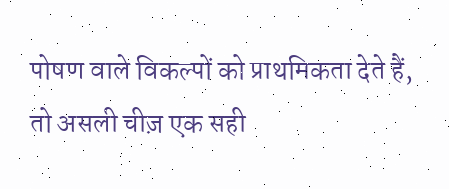पोषण वाले विकल्पों को प्राथमिकता देते हैं, तो असली चीज़ एक सही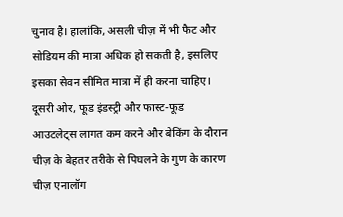चुनाव है। हालांकि, असली चीज़ में भी फैट और सोडियम की मात्रा अधिक हो सकती है, इसलिए इसका सेवन सीमित मात्रा में ही करना चाहिए। दूसरी ओर, फूड इंडस्ट्री और फास्ट-फूड आउटलेट्स लागत कम करने और बेकिंग के दौरान चीज़ के बेहतर तरीके से पिघलने के गुण के कारण चीज़ एनालॉग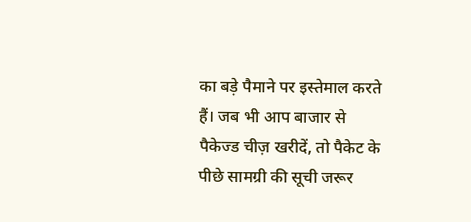का बड़े पैमाने पर इस्तेमाल करते हैं। जब भी आप बाजार से पैकेज्ड चीज़ खरीदें, तो पैकेट के पीछे सामग्री की सूची जरूर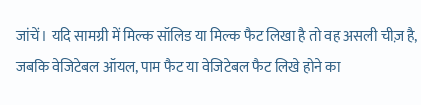जांचें। यदि सामग्री में मिल्क सॉलिड या मिल्क फैट लिखा है तो वह असली चीज़ है, जबकि वेजिटेबल ऑयल, पाम फैट या वेजिटेबल फैट लिखे होने का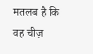मतलब है कि वह चीज़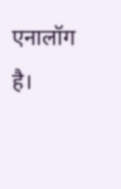एनालॉग है।